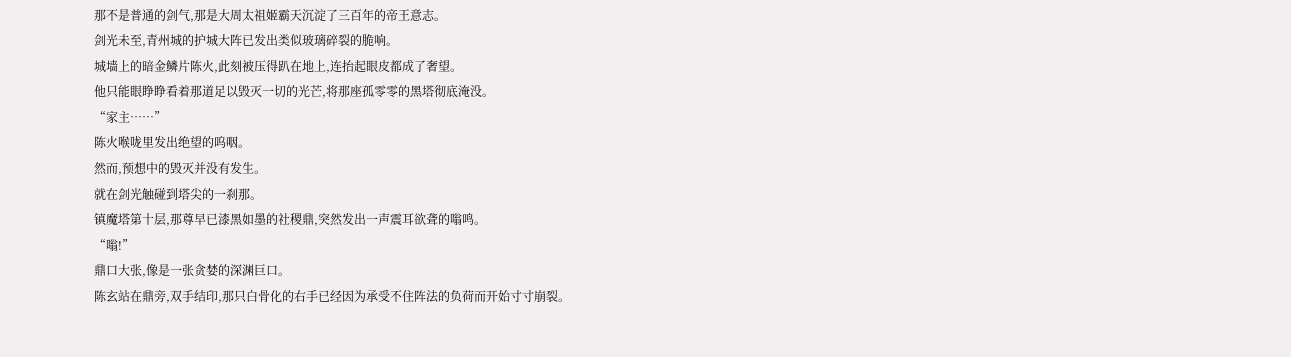那不是普通的剑气,那是大周太祖姬霸天沉淀了三百年的帝王意志。
剑光未至,青州城的护城大阵已发出类似玻璃碎裂的脆响。
城墙上的暗金鳞片陈火,此刻被压得趴在地上,连抬起眼皮都成了奢望。
他只能眼睁睁看着那道足以毁灭一切的光芒,将那座孤零零的黑塔彻底淹没。
“家主……”
陈火喉咙里发出绝望的呜咽。
然而,预想中的毁灭并没有发生。
就在剑光触碰到塔尖的一刹那。
镇魔塔第十层,那尊早已漆黑如墨的社稷鼎,突然发出一声震耳欲聋的嗡鸣。
“嗡!”
鼎口大张,像是一张贪婪的深渊巨口。
陈玄站在鼎旁,双手结印,那只白骨化的右手已经因为承受不住阵法的负荷而开始寸寸崩裂。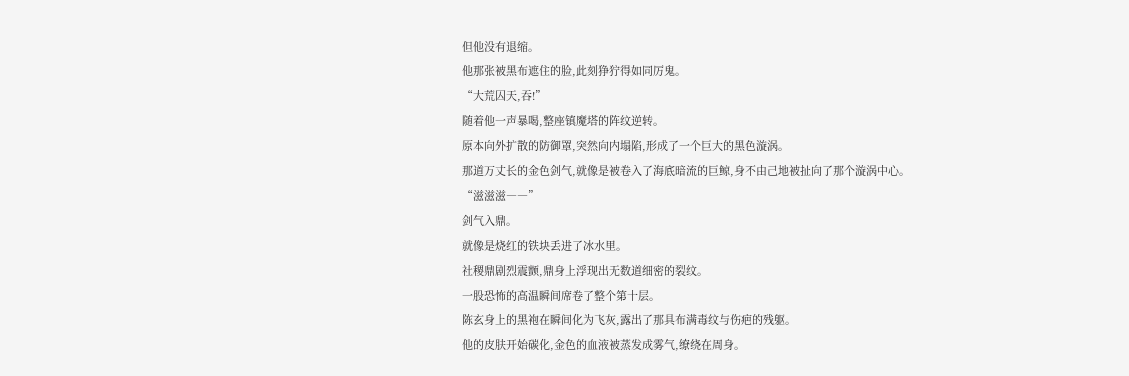但他没有退缩。
他那张被黑布遮住的脸,此刻狰狞得如同厉鬼。
“大荒囚天,吞!”
随着他一声暴喝,整座镇魔塔的阵纹逆转。
原本向外扩散的防御罩,突然向内塌陷,形成了一个巨大的黑色漩涡。
那道万丈长的金色剑气,就像是被卷入了海底暗流的巨鲸,身不由己地被扯向了那个漩涡中心。
“滋滋滋――”
剑气入鼎。
就像是烧红的铁块丢进了冰水里。
社稷鼎剧烈震颤,鼎身上浮现出无数道细密的裂纹。
一股恐怖的高温瞬间席卷了整个第十层。
陈玄身上的黑袍在瞬间化为飞灰,露出了那具布满毒纹与伤疤的残躯。
他的皮肤开始碳化,金色的血液被蒸发成雾气,缭绕在周身。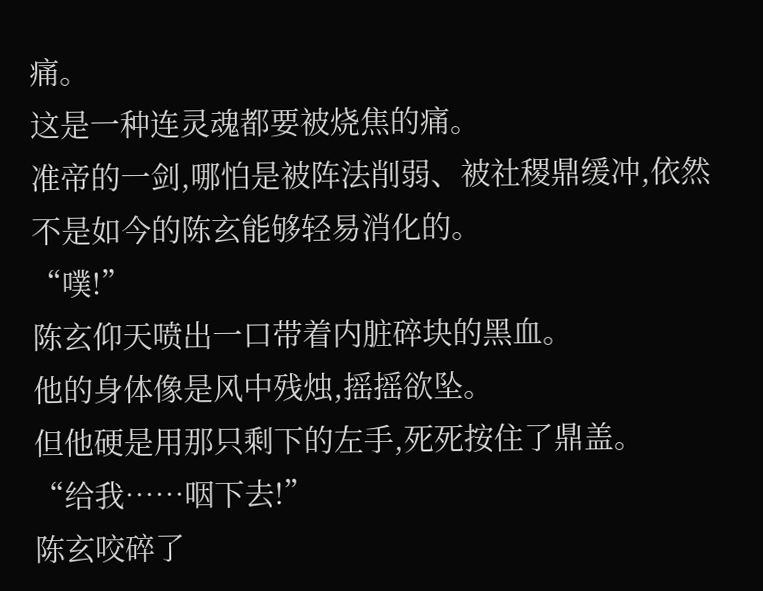痛。
这是一种连灵魂都要被烧焦的痛。
准帝的一剑,哪怕是被阵法削弱、被社稷鼎缓冲,依然不是如今的陈玄能够轻易消化的。
“噗!”
陈玄仰天喷出一口带着内脏碎块的黑血。
他的身体像是风中残烛,摇摇欲坠。
但他硬是用那只剩下的左手,死死按住了鼎盖。
“给我……咽下去!”
陈玄咬碎了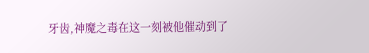牙齿,神魔之毒在这一刻被他催动到了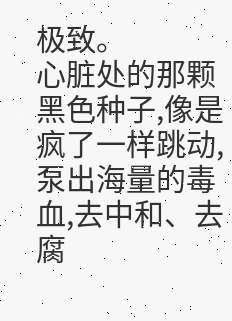极致。
心脏处的那颗黑色种子,像是疯了一样跳动,泵出海量的毒血,去中和、去腐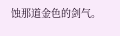蚀那道金色的剑气。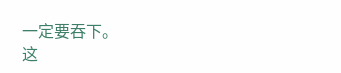一定要吞下。
这